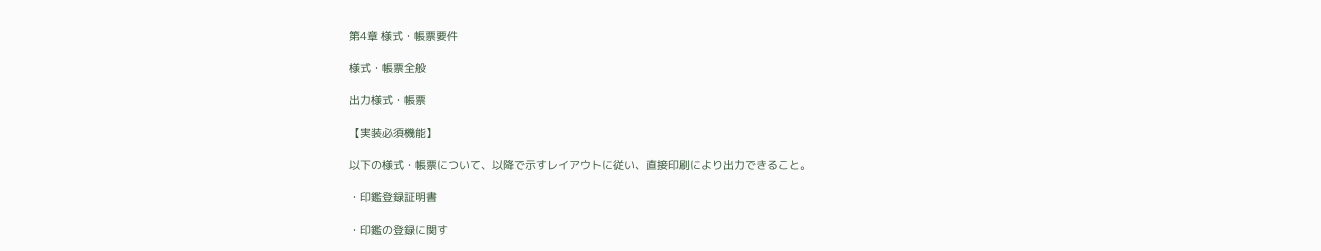第4章 様式・帳票要件

様式・帳票全般

出力様式・帳票

【実装必須機能】

以下の様式・帳票について、以降で示すレイアウトに従い、直接印刷により出力できること。

・印鑑登録証明書

・印鑑の登録に関す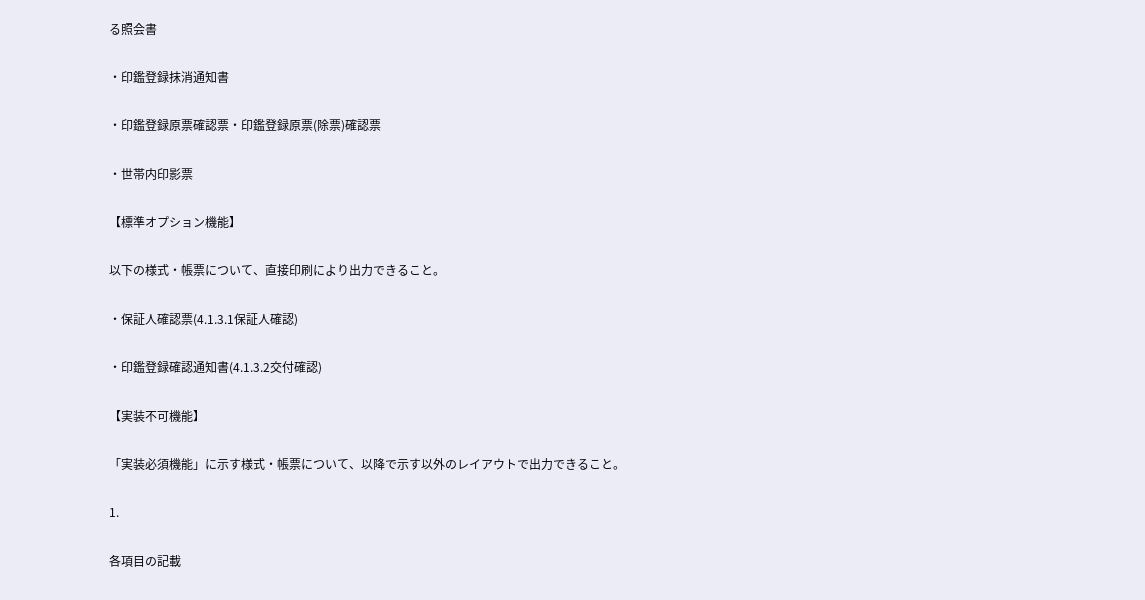る照会書

・印鑑登録抹消通知書

・印鑑登録原票確認票・印鑑登録原票(除票)確認票

・世帯内印影票

【標準オプション機能】

以下の様式・帳票について、直接印刷により出力できること。

・保証人確認票(4.1.3.1保証人確認)

・印鑑登録確認通知書(4.1.3.2交付確認)

【実装不可機能】

「実装必須機能」に示す様式・帳票について、以降で示す以外のレイアウトで出力できること。

1.

各項目の記載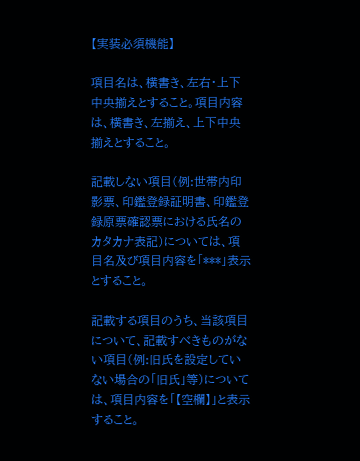【実装必須機能】

項目名は、横書き、左右・上下中央揃えとすること。項目内容は、横書き、左揃え、上下中央揃えとすること。

記載しない項目(例:世帯内印影票、印鑑登録証明書、印鑑登録原票確認票における氏名のカタカナ表記)については、項目名及び項目内容を「***」表示とすること。

記載する項目のうち、当該項目について、記載すべきものがない項目(例:旧氏を設定していない場合の「旧氏」等)については、項目内容を「【空欄】」と表示すること。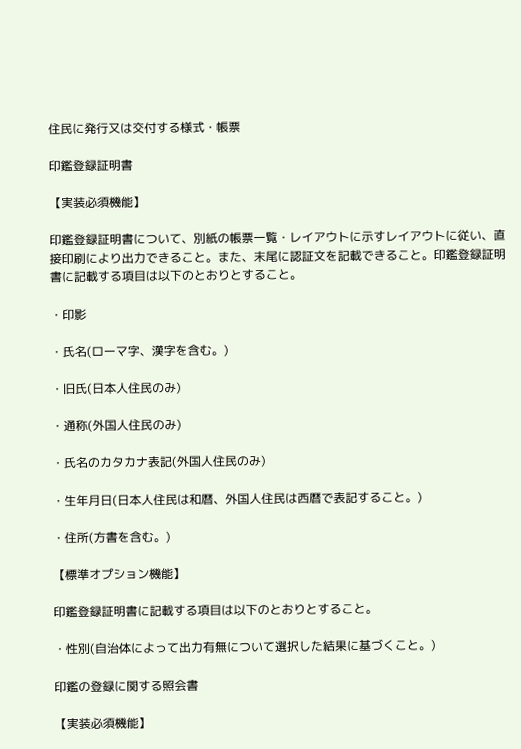住民に発行又は交付する様式・帳票

印鑑登録証明書

【実装必須機能】

印鑑登録証明書について、別紙の帳票一覧・レイアウトに示すレイアウトに従い、直接印刷により出力できること。また、末尾に認証文を記載できること。印鑑登録証明書に記載する項目は以下のとおりとすること。

・印影

・氏名(ローマ字、漢字を含む。)

・旧氏(日本人住民のみ)

・通称(外国人住民のみ)

・氏名のカタカナ表記(外国人住民のみ)

・生年月日(日本人住民は和暦、外国人住民は西暦で表記すること。)

・住所(方書を含む。)

【標準オプション機能】

印鑑登録証明書に記載する項目は以下のとおりとすること。

・性別(自治体によって出力有無について選択した結果に基づくこと。)

印鑑の登録に関する照会書

【実装必須機能】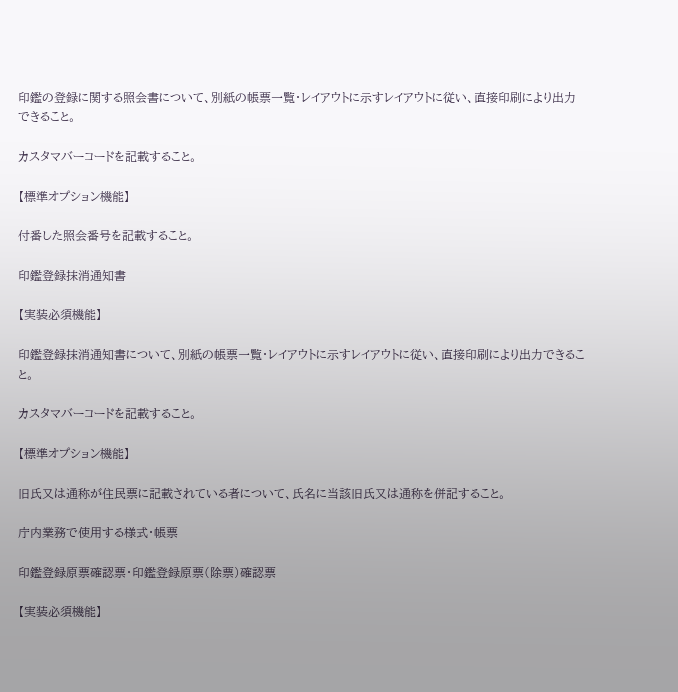印鑑の登録に関する照会書について、別紙の帳票一覧・レイアウトに示すレイアウトに従い、直接印刷により出力できること。

カスタマバーコードを記載すること。

【標準オプション機能】

付番した照会番号を記載すること。

印鑑登録抹消通知書

【実装必須機能】

印鑑登録抹消通知書について、別紙の帳票一覧・レイアウトに示すレイアウトに従い、直接印刷により出力できること。

カスタマバーコードを記載すること。

【標準オプション機能】

旧氏又は通称が住民票に記載されている者について、氏名に当該旧氏又は通称を併記すること。

庁内業務で使用する様式・帳票

印鑑登録原票確認票・印鑑登録原票(除票)確認票

【実装必須機能】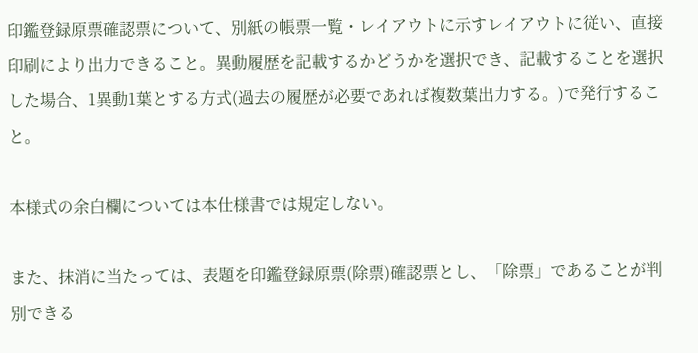印鑑登録原票確認票について、別紙の帳票一覧・レイアウトに示すレイアウトに従い、直接印刷により出力できること。異動履歴を記載するかどうかを選択でき、記載することを選択した場合、1異動1葉とする方式(過去の履歴が必要であれば複数葉出力する。)で発行すること。

本様式の余白欄については本仕様書では規定しない。

また、抹消に当たっては、表題を印鑑登録原票(除票)確認票とし、「除票」であることが判別できる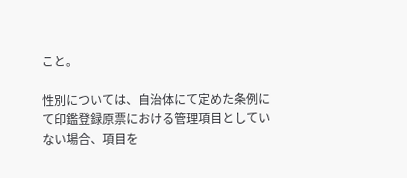こと。

性別については、自治体にて定めた条例にて印鑑登録原票における管理項目としていない場合、項目を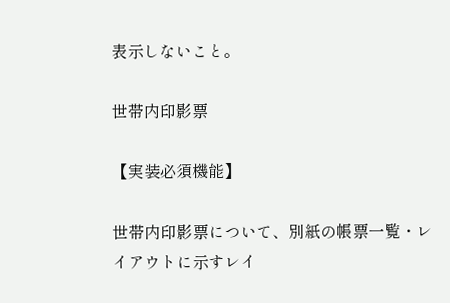表示しないこと。

世帯内印影票

【実装必須機能】

世帯内印影票について、別紙の帳票一覧・レイアウトに示すレイ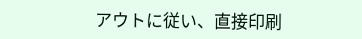アウトに従い、直接印刷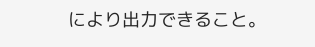により出力できること。